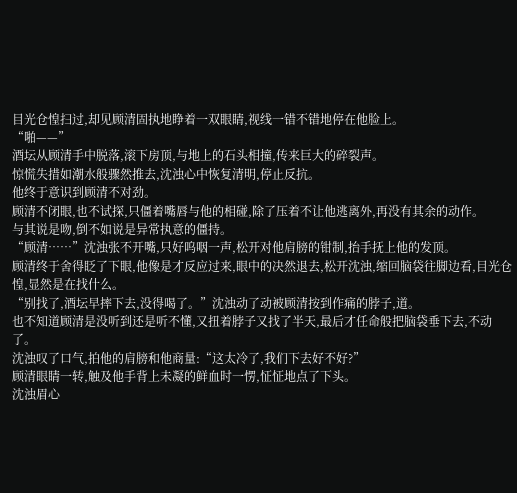目光仓惶扫过,却见顾清固执地睁着一双眼睛,视线一错不错地停在他脸上。
“啪——”
酒坛从顾清手中脱落,滚下房顶,与地上的石头相撞,传来巨大的碎裂声。
惊慌失措如潮水般骤然推去,沈浊心中恢复清明,停止反抗。
他终于意识到顾清不对劲。
顾清不闭眼,也不试探,只僵着嘴唇与他的相碰,除了压着不让他逃离外,再没有其余的动作。
与其说是吻,倒不如说是异常执意的僵持。
“顾清……”沈浊张不开嘴,只好呜咽一声,松开对他肩膀的钳制,抬手抚上他的发顶。
顾清终于舍得眨了下眼,他像是才反应过来,眼中的决然退去,松开沈浊,缩回脑袋往脚边看,目光仓惶,显然是在找什么。
“别找了,酒坛早摔下去,没得喝了。”沈浊动了动被顾清按到作痛的脖子,道。
也不知道顾清是没听到还是听不懂,又扭着脖子又找了半天,最后才任命般把脑袋垂下去,不动了。
沈浊叹了口气,拍他的肩膀和他商量:“这太冷了,我们下去好不好?”
顾清眼睛一转,触及他手背上未凝的鲜血时一愣,怔怔地点了下头。
沈浊眉心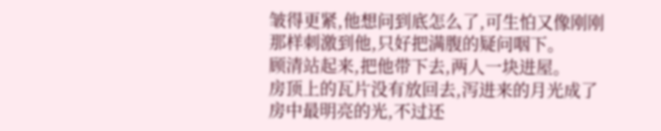皱得更紧,他想问到底怎么了,可生怕又像刚刚那样刺激到他,只好把满腹的疑问咽下。
顾清站起来,把他带下去,两人一块进屋。
房顶上的瓦片没有放回去,泻进来的月光成了房中最明亮的光,不过还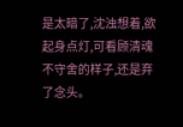是太暗了,沈浊想着,欲起身点灯,可看顾清魂不守舍的样子,还是弃了念头。